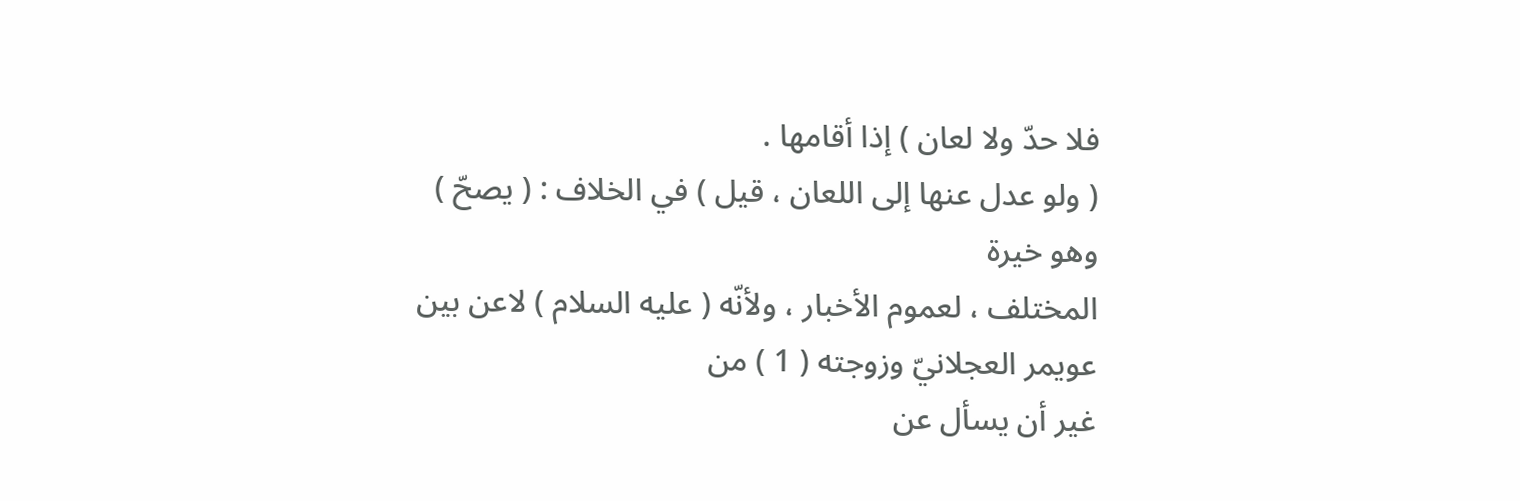فلا حدّ ولا لعان ) إذا أقامها .
( ولو عدل عنها إلى اللعان ، قيل ) في الخلاف : ( يصحّ ) وهو خيرة
المختلف ، لعموم الأخبار ، ولأنّه ( عليه السلام ) لاعن بين عويمر العجلانيّ وزوجته ( 1 ) من
غير أن يسأل عن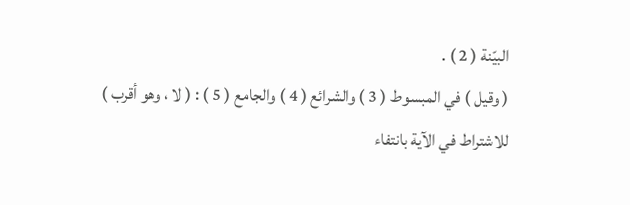البيّنة ( 2 ) .
( وقيل ) في المبسوط ( 3 ) والشرائع ( 4 ) والجامع ( 5 ) : ( لا ، وهو أقرب )
للاشتراط في الآية بانتفاء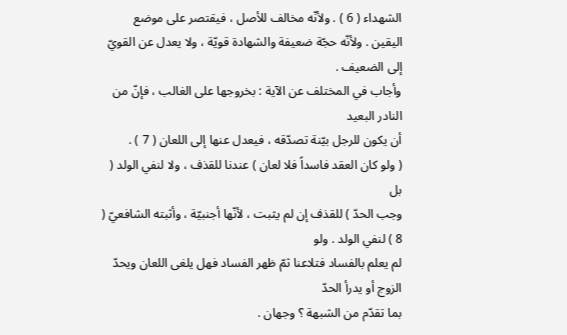الشهداء ( 6 ) . ولأنّه مخالف للأصل ، فيقتصر على موضع
اليقين . ولأنّه حجّة ضعيفة والشهادة قويّة ، ولا يعدل عن القويّ إلى الضعيف .
وأجاب في المختلف عن الآية : بخروجها على الغالب ، فإنّ من النادر البعيد
أن يكون للرجل بيّنة تصدّقه ، فيعدل عنها إلى اللعان ( 7 ) .
( ولو كان العقد فاسداً فلا لعان ) عندنا للقذف ، ولا لنفي الولد ( بل
وجب الحدّ ) للقذف إن لم يثبت ، لأنّها أجنبيّة ، وأثبته الشافعيّ ( 8 ) لنفي الولد . ولو
لم يعلم بالفساد فتلاعنا ثمّ ظهر الفساد فهل يلغى اللعان ويحدّ الزوج أو يدرأ الحدّ
بما تقدّم من الشبهة ؟ وجهان .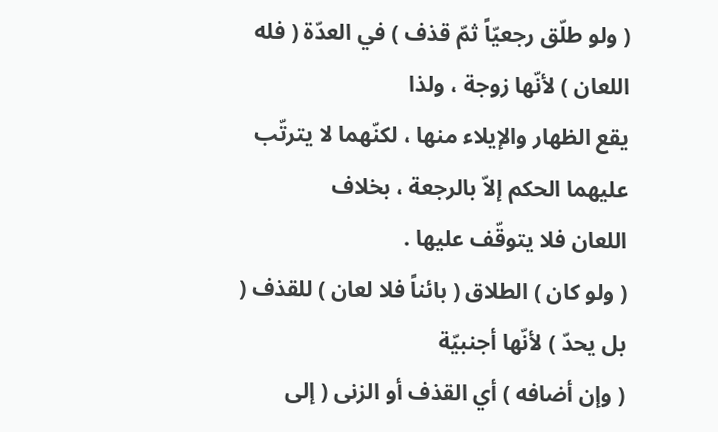( ولو طلّق رجعيّاً ثمّ قذف ) في العدّة ( فله اللعان ) لأنّها زوجة ، ولذا
يقع الظهار والإيلاء منها ، لكنّهما لا يترتّب عليهما الحكم إلاّ بالرجعة ، بخلاف
اللعان فلا يتوقّف عليها .
( ولو كان ) الطلاق ( بائناً فلا لعان ) للقذف ( بل يحدّ ) لأنّها أجنبيّة
( وإن أضافه ) أي القذف أو الزنى ( إلى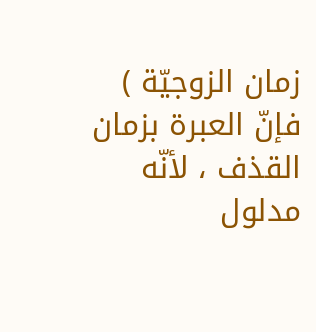زمان الزوجيّة ) فإنّ العبرة بزمان
القذف ، لأنّه مدلول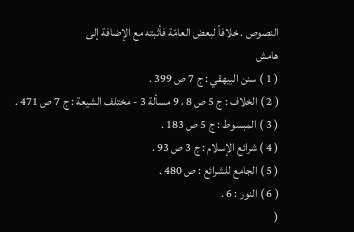النصوص . خلافاً لبعض العامّة فأثبته مع الإضافة إلى
هامش
( 1 ) سنن البيهقي : ج 7 ص 399 .
( 2 ) الخلاف : ج 5 ص 8 ، 9 مسألة 3 - مختلف الشيعة : ج 7 ص 471 .
( 3 ) المبسوط : ج 5 ص 183 .
( 4 ) شرائع الإسلام : ج 3 ص 93 .
( 5 ) الجامع للشرائع : ص 480 .
( 6 ) النور : 6 .
(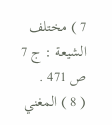7 ) مختلف الشيعة : ج 7 ص 471 .
( 8 ) المغني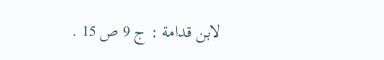لابن قدامة : ج 9 ص 15 .